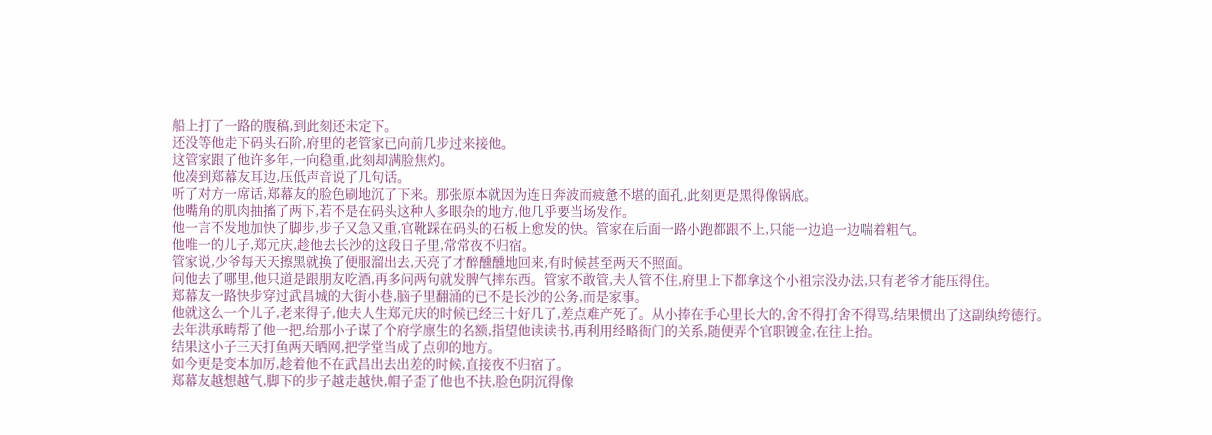船上打了一路的腹稿,到此刻还未定下。
还没等他走下码头石阶,府里的老管家已向前几步过来接他。
这管家跟了他许多年,一向稳重,此刻却满脸焦灼。
他凑到郑幕友耳边,压低声音说了几句话。
听了对方一席话,郑幕友的脸色刷地沉了下来。那张原本就因为连日奔波而疲惫不堪的面孔,此刻更是黑得像锅底。
他嘴角的肌肉抽搐了两下,若不是在码头这种人多眼杂的地方,他几乎要当场发作。
他一言不发地加快了脚步,步子又急又重,官靴踩在码头的石板上愈发的快。管家在后面一路小跑都跟不上,只能一边追一边喘着粗气。
他唯一的儿子,郑元庆,趁他去长沙的这段日子里,常常夜不归宿。
管家说,少爷每天天擦黑就换了便服溜出去,天亮了才醉醺醺地回来,有时候甚至两天不照面。
问他去了哪里,他只道是跟朋友吃酒,再多问两句就发脾气摔东西。管家不敢管,夫人管不住,府里上下都拿这个小祖宗没办法,只有老爷才能压得住。
郑幕友一路快步穿过武昌城的大街小巷,脑子里翻涌的已不是长沙的公务,而是家事。
他就这么一个儿子,老来得子,他夫人生郑元庆的时候已经三十好几了,差点难产死了。从小捧在手心里长大的,舍不得打舍不得骂,结果惯出了这副纨绔德行。
去年洪承畴帮了他一把,给那小子谋了个府学廪生的名额,指望他读读书,再利用经略衙门的关系,随便弄个官职镀金,在往上抬。
结果这小子三天打鱼两天晒网,把学堂当成了点卯的地方。
如今更是变本加厉,趁着他不在武昌出去出差的时候,直接夜不归宿了。
郑幕友越想越气,脚下的步子越走越快,帽子歪了他也不扶,脸色阴沉得像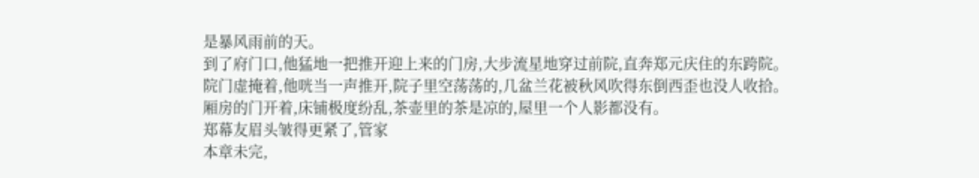是暴风雨前的天。
到了府门口,他猛地一把推开迎上来的门房,大步流星地穿过前院,直奔郑元庆住的东跨院。
院门虚掩着,他咣当一声推开,院子里空荡荡的,几盆兰花被秋风吹得东倒西歪也没人收拾。
厢房的门开着,床铺极度纷乱,茶壶里的茶是凉的,屋里一个人影都没有。
郑幕友眉头皱得更紧了,管家
本章未完,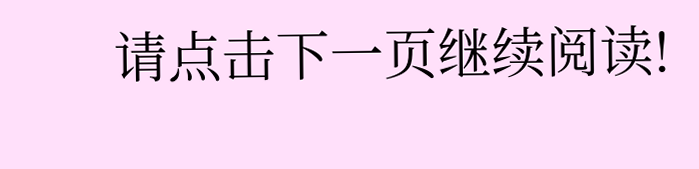请点击下一页继续阅读!